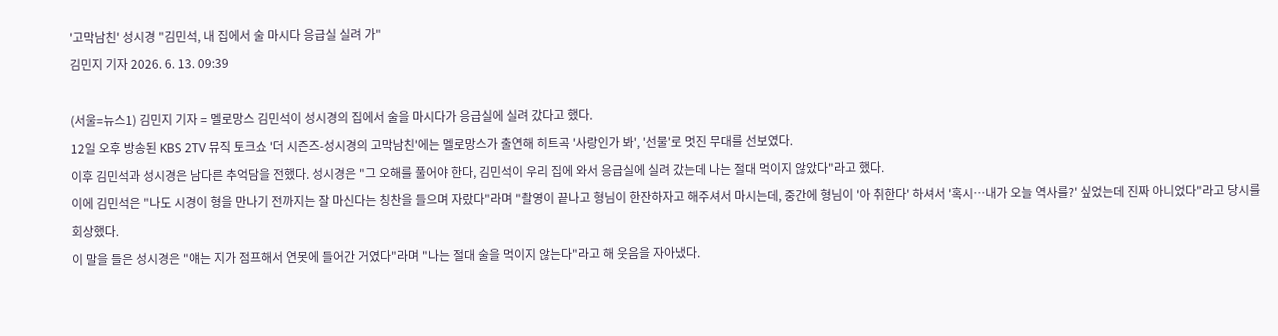'고막남친' 성시경 "김민석, 내 집에서 술 마시다 응급실 실려 가"
김민지 기자 2026. 6. 13. 09:39

(서울=뉴스1) 김민지 기자 = 멜로망스 김민석이 성시경의 집에서 술을 마시다가 응급실에 실려 갔다고 했다.
12일 오후 방송된 KBS 2TV 뮤직 토크쇼 '더 시즌즈-성시경의 고막남친'에는 멜로망스가 출연해 히트곡 '사랑인가 봐', '선물'로 멋진 무대를 선보였다.
이후 김민석과 성시경은 남다른 추억담을 전했다. 성시경은 "그 오해를 풀어야 한다, 김민석이 우리 집에 와서 응급실에 실려 갔는데 나는 절대 먹이지 않았다"라고 했다.
이에 김민석은 "나도 시경이 형을 만나기 전까지는 잘 마신다는 칭찬을 들으며 자랐다"라며 "촬영이 끝나고 형님이 한잔하자고 해주셔서 마시는데, 중간에 형님이 '아 취한다' 하셔서 '혹시…내가 오늘 역사를?' 싶었는데 진짜 아니었다"라고 당시를 회상했다.
이 말을 들은 성시경은 "얘는 지가 점프해서 연못에 들어간 거였다"라며 "나는 절대 술을 먹이지 않는다"라고 해 웃음을 자아냈다.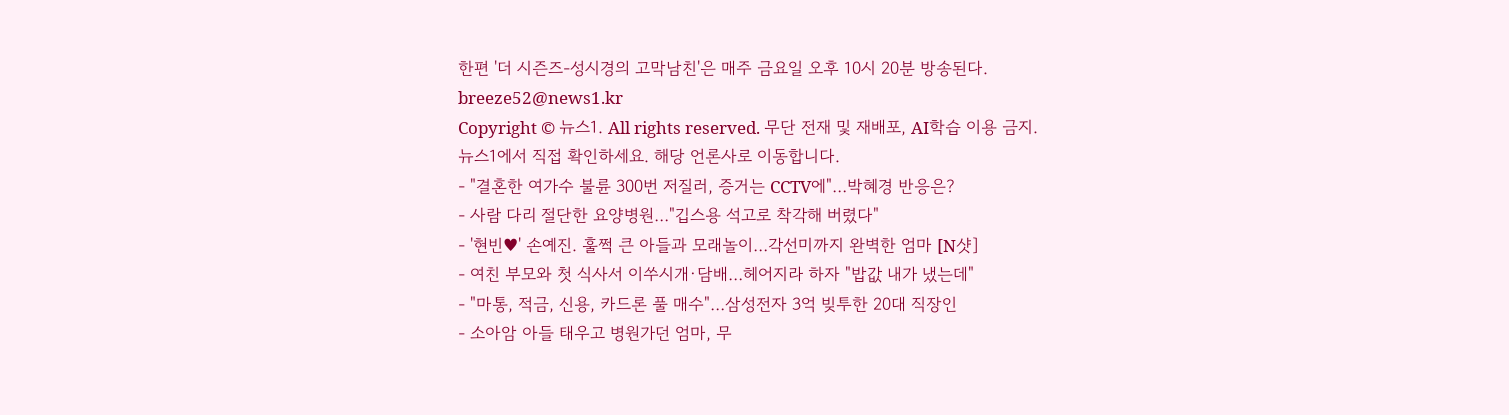한편 '더 시즌즈-성시경의 고막남친'은 매주 금요일 오후 10시 20분 방송된다.
breeze52@news1.kr
Copyright © 뉴스1. All rights reserved. 무단 전재 및 재배포, AI학습 이용 금지.
뉴스1에서 직접 확인하세요. 해당 언론사로 이동합니다.
- "결혼한 여가수 불륜 300번 저질러, 증거는 CCTV에"…박혜경 반응은?
- 사람 다리 절단한 요양병원…"깁스용 석고로 착각해 버렸다"
- '현빈♥' 손예진. 훌쩍 큰 아들과 모래놀이…각선미까지 완벽한 엄마 [N샷]
- 여친 부모와 첫 식사서 이쑤시개·담배…헤어지라 하자 "밥값 내가 냈는데"
- "마통, 적금, 신용, 카드론 풀 매수"…삼성전자 3억 빚투한 20대 직장인
- 소아암 아들 태우고 병원가던 엄마, 무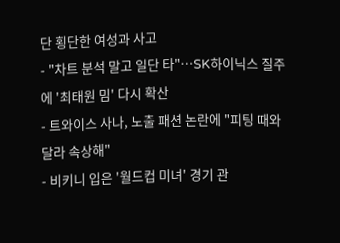단 횡단한 여성과 사고
- "차트 분석 말고 일단 타"…SK하이닉스 질주에 '최태원 밈' 다시 확산
- 트와이스 사나, 노출 패션 논란에 "피팅 때와 달라 속상해"
- 비키니 입은 '월드컵 미녀' 경기 관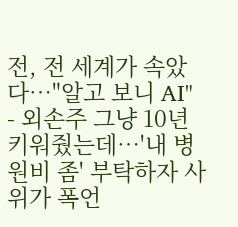전, 전 세계가 속았다…"알고 보니 AI"
- 외손주 그냥 10년 키워줬는데…'내 병원비 좀' 부탁하자 사위가 폭언